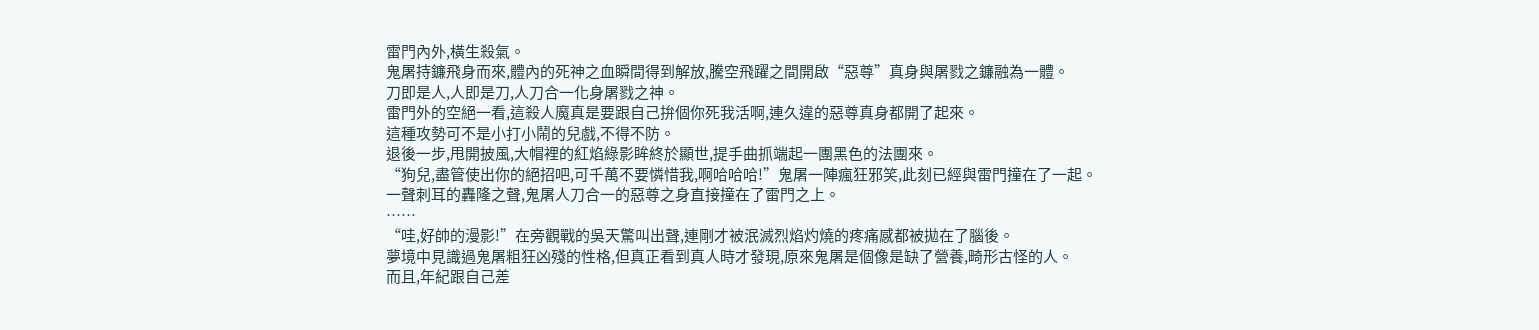雷門內外,橫生殺氣。
鬼屠持鐮飛身而來,體內的死神之血瞬間得到解放,騰空飛躍之間開啟“惡尊”真身與屠戮之鐮融為一體。
刀即是人,人即是刀,人刀合一化身屠戮之神。
雷門外的空絕一看,這殺人魔真是要跟自己拚個你死我活啊,連久違的惡尊真身都開了起來。
這種攻勢可不是小打小鬧的兒戲,不得不防。
退後一步,甩開披風,大帽裡的紅焰綠影眸終於顯世,提手曲抓端起一團黑色的法團來。
“狗兒,盡管使出你的絕招吧,可千萬不要憐惜我,啊哈哈哈!”鬼屠一陣瘋狂邪笑,此刻已經與雷門撞在了一起。
一聲刺耳的轟隆之聲,鬼屠人刀合一的惡尊之身直接撞在了雷門之上。
……
“哇,好帥的漫影!”在旁觀戰的吳天驚叫出聲,連剛才被泯滅烈焰灼燒的疼痛感都被拋在了腦後。
夢境中見識過鬼屠粗狂凶殘的性格,但真正看到真人時才發現,原來鬼屠是個像是缺了營養,畸形古怪的人。
而且,年紀跟自己差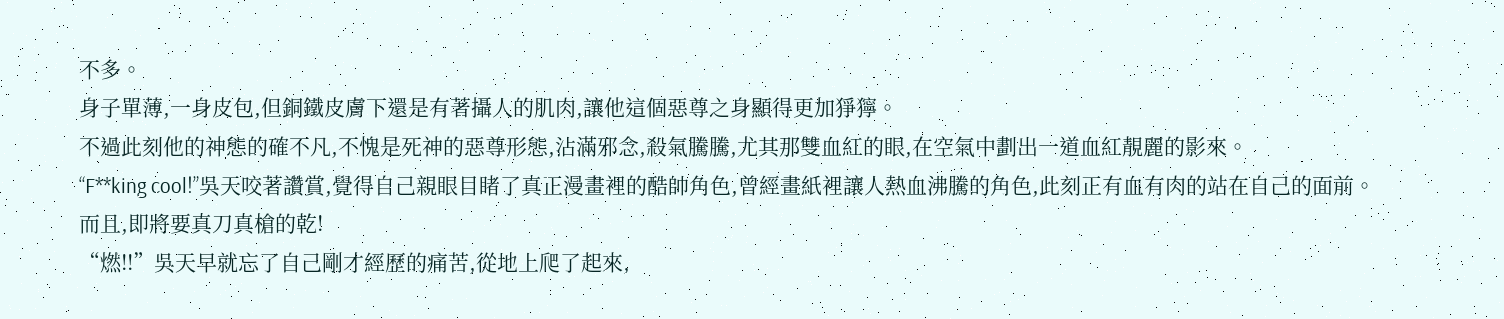不多。
身子單薄,一身皮包,但銅鐵皮膚下還是有著攝人的肌肉,讓他這個惡尊之身顯得更加猙獰。
不過此刻他的神態的確不凡,不愧是死神的惡尊形態,沾滿邪念,殺氣騰騰,尤其那雙血紅的眼,在空氣中劃出一道血紅靚麗的影來。
“F**king cool!”吳天咬著讚賞,覺得自己親眼目睹了真正漫畫裡的酷帥角色,曾經畫紙裡讓人熱血沸騰的角色,此刻正有血有肉的站在自己的面前。
而且,即將要真刀真槍的乾!
“燃!!”吳天早就忘了自己剛才經歷的痛苦,從地上爬了起來,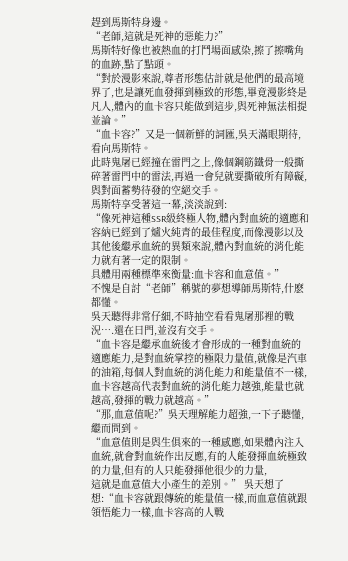趕到馬斯特身邊。
“老師,這就是死神的惡能力?”
馬斯特好像也被熱血的打鬥場面感染,擦了擦嘴角的血跡,點了點頭。
“對於漫影來說,尊者形態估計就是他們的最高境界了,也是讓死血發揮到極致的形態,畢竟漫影終是凡人,體內的血卡容只能做到這步,與死神無法相提並論。”
“血卡容?”又是一個新鮮的詞匯,吳天滿眼期待,看向馬斯特。
此時鬼屠已經撞在雷門之上,像個鋼筋鐵骨一般撕碎著雷門中的雷法,再過一會兒就要撕破所有障礙,與對面蓄勢待發的空絕交手。
馬斯特享受著這一幕,淡淡說到:
“像死神這種SSR級終極人物,體內對血統的適應和容納已經到了爐火純青的最佳程度,而像漫影以及其他後繼承血統的異類來說,體內對血統的消化能力就有著一定的限制。
具體用兩種標準來衡量:血卡容和血意值。”
不愧是自討“老師”稱號的夢想導師馬斯特,什麽都懂。
吳天聽得非常仔細,不時抽空看看鬼屠那裡的戰況….還在曰門,並沒有交手。
“血卡容是繼承血統後才會形成的一種對血統的適應能力,是對血統掌控的極限力量值,就像是汽車的油箱,每個人對血統的消化能力和能量值不一樣,血卡容越高代表對血統的消化能力越強,能量也就越高,發揮的戰力就越高。”
“那,血意值呢?”吳天理解能力超強,一下子聽懂,繼而問到。
“血意值則是與生俱來的一種感應,如果體內注入血統,就會對血統作出反應,有的人能發揮血統極致的力量,但有的人只能發揮他很少的力量,
這就是血意值大小產生的差別。” 吳天想了想:“血卡容就跟傳統的能量值一樣,而血意值就跟領悟能力一樣,血卡容高的人戰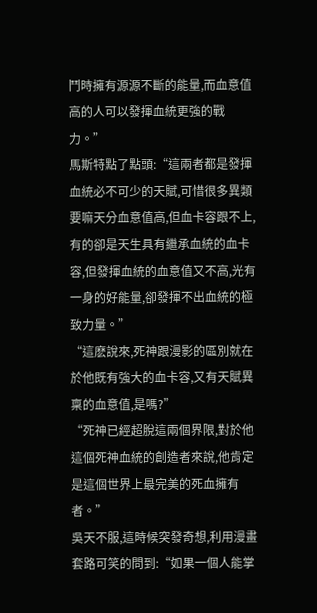鬥時擁有源源不斷的能量,而血意值高的人可以發揮血統更強的戰力。”
馬斯特點了點頭:“這兩者都是發揮血統必不可少的天賦,可惜很多異類要嘛天分血意值高,但血卡容跟不上,有的卻是天生具有繼承血統的血卡容,但發揮血統的血意值又不高,光有一身的好能量,卻發揮不出血統的極致力量。”
“這麽說來,死神跟漫影的區別就在於他既有強大的血卡容,又有天賦異稟的血意值,是嗎?”
“死神已經超脫這兩個界限,對於他這個死神血統的創造者來說,他肯定是這個世界上最完美的死血擁有者。”
吳天不服,這時候突發奇想,利用漫畫套路可笑的問到:“如果一個人能掌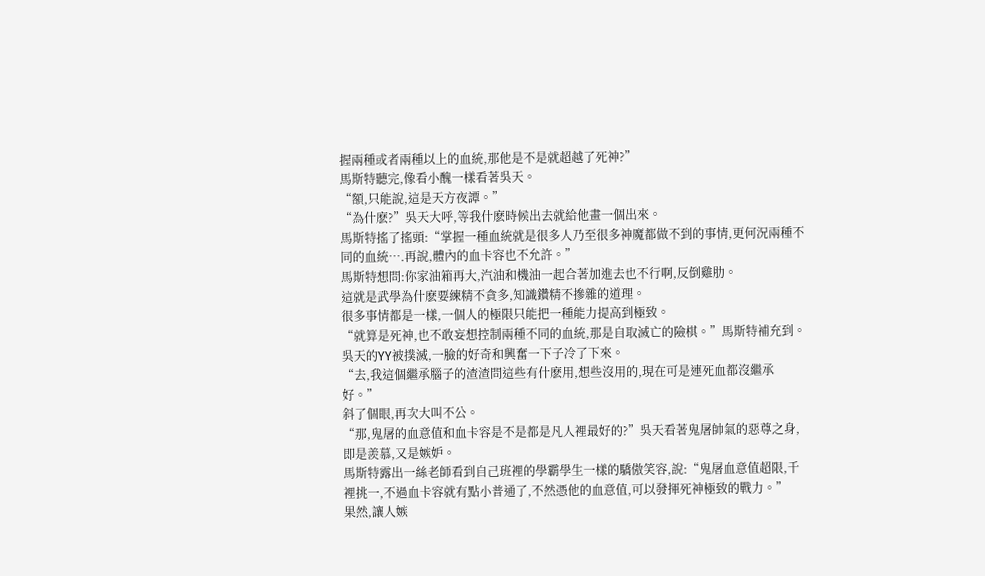握兩種或者兩種以上的血統,那他是不是就超越了死神?”
馬斯特聽完,像看小醜一樣看著吳天。
“額,只能說,這是天方夜譚。”
“為什麽?”吳天大呼,等我什麽時候出去就給他畫一個出來。
馬斯特搖了搖頭:“掌握一種血統就是很多人乃至很多神魔都做不到的事情,更何況兩種不同的血統….再說,體內的血卡容也不允許。”
馬斯特想問:你家油箱再大,汽油和機油一起合著加進去也不行啊,反倒雞肋。
這就是武學為什麽要練精不貪多,知識鑽精不摻雜的道理。
很多事情都是一樣,一個人的極限只能把一種能力提高到極致。
“就算是死神,也不敢妄想控制兩種不同的血統,那是自取滅亡的險棋。”馬斯特補充到。
吳天的YY被撲滅,一臉的好奇和興奮一下子冷了下來。
“去,我這個繼承腦子的渣渣問這些有什麽用,想些沒用的,現在可是連死血都沒繼承好。”
斜了個眼,再次大叫不公。
“那,鬼屠的血意值和血卡容是不是都是凡人裡最好的?”吳天看著鬼屠帥氣的惡尊之身,即是羨慕,又是嫉妒。
馬斯特露出一絲老師看到自己班裡的學霸學生一樣的驕傲笑容,說:“鬼屠血意值超限,千裡挑一,不過血卡容就有點小普通了,不然憑他的血意值,可以發揮死神極致的戰力。”
果然,讓人嫉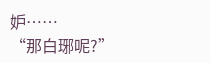妒……
“那白琊呢?”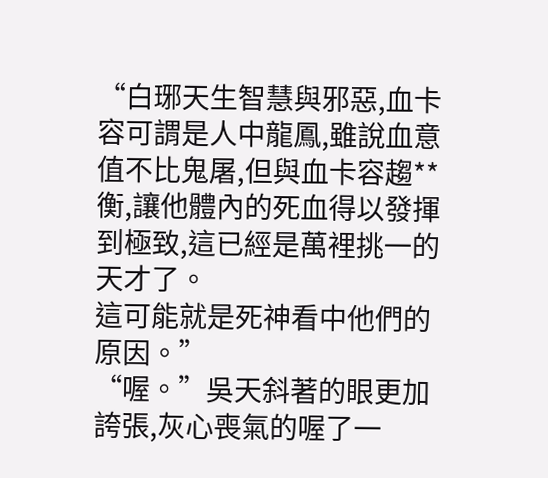“白琊天生智慧與邪惡,血卡容可謂是人中龍鳳,雖說血意值不比鬼屠,但與血卡容趨**衡,讓他體內的死血得以發揮到極致,這已經是萬裡挑一的天才了。
這可能就是死神看中他們的原因。”
“喔。”吳天斜著的眼更加誇張,灰心喪氣的喔了一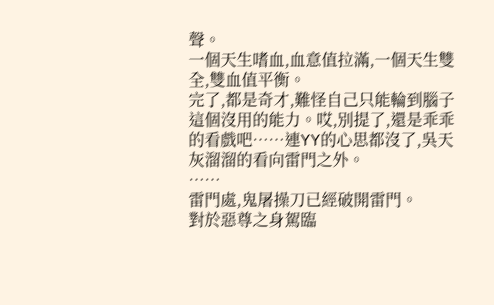聲。
一個天生嗜血,血意值拉滿,一個天生雙全,雙血值平衡。
完了,都是奇才,難怪自己只能輪到腦子這個沒用的能力。哎,別提了,還是乖乖的看戲吧……連YY的心思都沒了,吳天灰溜溜的看向雷門之外。
……
雷門處,鬼屠操刀已經破開雷門。
對於惡尊之身駕臨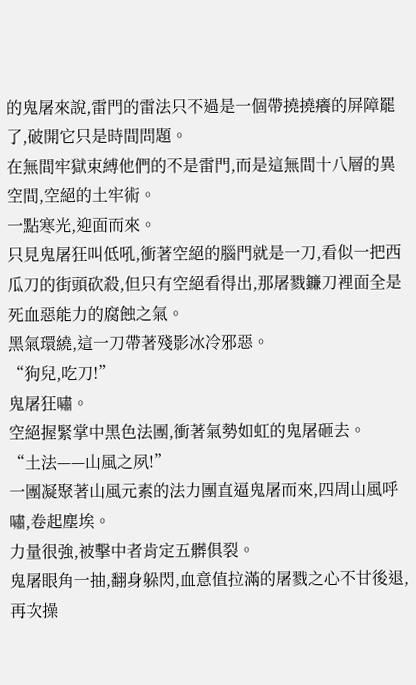的鬼屠來說,雷門的雷法只不過是一個帶撓撓癢的屏障罷了,破開它只是時間問題。
在無間牢獄束縛他們的不是雷門,而是這無間十八層的異空間,空絕的土牢術。
一點寒光,迎面而來。
只見鬼屠狂叫低吼,衝著空絕的腦門就是一刀,看似一把西瓜刀的街頭砍殺,但只有空絕看得出,那屠戮鐮刀裡面全是死血惡能力的腐蝕之氣。
黑氣環繞,這一刀帶著殘影冰冷邪惡。
“狗兒,吃刀!”
鬼屠狂嘯。
空絕握緊掌中黑色法團,衝著氣勢如虹的鬼屠砸去。
“土法——山風之夙!”
一團凝聚著山風元素的法力團直逼鬼屠而來,四周山風呼嘯,卷起塵埃。
力量很強,被擊中者肯定五髒俱裂。
鬼屠眼角一抽,翻身躲閃,血意值拉滿的屠戮之心不甘後退,再次操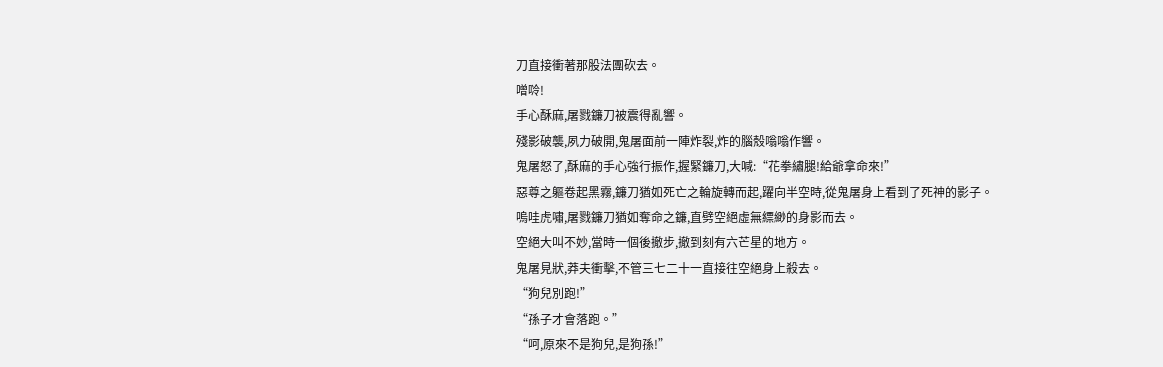刀直接衝著那股法團砍去。
噌唥!
手心酥麻,屠戮鐮刀被震得亂響。
殘影破襲,夙力破開,鬼屠面前一陣炸裂,炸的腦殼嗡嗡作響。
鬼屠怒了,酥麻的手心強行振作,握緊鐮刀,大喊:“花拳繡腿!給爺拿命來!”
惡尊之軀卷起黑霧,鐮刀猶如死亡之輪旋轉而起,躍向半空時,從鬼屠身上看到了死神的影子。
嗚哇虎嘯,屠戮鐮刀猶如奪命之鐮,直劈空絕虛無縹緲的身影而去。
空絕大叫不妙,當時一個後撤步,撤到刻有六芒星的地方。
鬼屠見狀,莽夫衝擊,不管三七二十一直接往空絕身上殺去。
“狗兒別跑!”
“孫子才會落跑。”
“呵,原來不是狗兒,是狗孫!”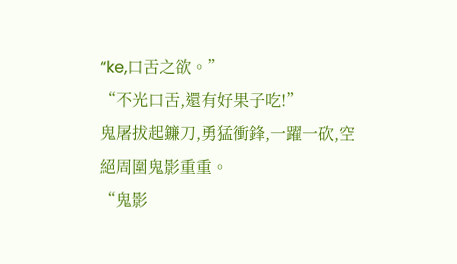“ke,口舌之欲。”
“不光口舌,還有好果子吃!”
鬼屠拔起鐮刀,勇猛衝鋒,一躍一砍,空絕周圍鬼影重重。
“鬼影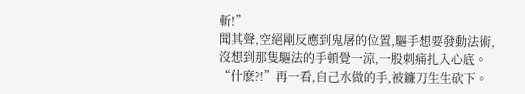斬!”
聞其聲,空絕剛反應到鬼屠的位置,驅手想要發動法術,沒想到那隻驅法的手頓覺一涼,一股刺痛扎入心底。
“什麽?!”再一看,自己水做的手,被鐮刀生生砍下。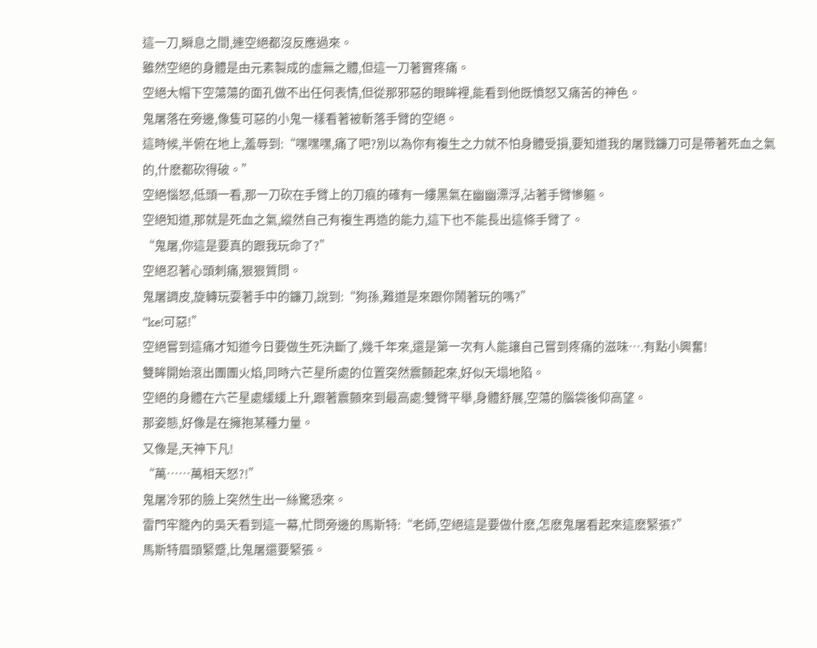這一刀,瞬息之間,連空絕都沒反應過來。
雖然空絕的身體是由元素製成的虛無之體,但這一刀著實疼痛。
空絕大帽下空蕩蕩的面孔做不出任何表情,但從那邪惡的眼眸裡,能看到他既憤怒又痛苦的神色。
鬼屠落在旁邊,像隻可惡的小鬼一樣看著被斬落手臂的空絕。
這時候,半俯在地上,羞辱到:“嘿嘿嘿,痛了吧?別以為你有複生之力就不怕身體受損,要知道我的屠戮鐮刀可是帶著死血之氣的,什麽都砍得破。”
空絕惱怒,低頭一看,那一刀砍在手臂上的刀痕的確有一縷黑氣在幽幽漂浮,沾著手臂慘軀。
空絕知道,那就是死血之氣,縱然自己有複生再造的能力,這下也不能長出這條手臂了。
“鬼屠,你這是要真的跟我玩命了?”
空絕忍著心頭刺痛,狠狠質問。
鬼屠調皮,旋轉玩耍著手中的鐮刀,說到:“狗孫,難道是來跟你鬧著玩的嗎?”
“ke!可惡!”
空絕嘗到這痛才知道今日要做生死決斷了,幾千年來,還是第一次有人能讓自己嘗到疼痛的滋味….有點小興奮!
雙眸開始滾出團團火焰,同時六芒星所處的位置突然震顫起來,好似天塌地陷。
空絕的身體在六芒星處緩緩上升,跟著震顫來到最高處:雙臂平舉,身體舒展,空蕩的腦袋後仰高望。
那姿態,好像是在擁抱某種力量。
又像是,天神下凡!
“萬……萬相天怒?!”
鬼屠冷邪的臉上突然生出一絲驚恐來。
雷門牢籠內的吳天看到這一幕,忙問旁邊的馬斯特:“老師,空絕這是要做什麽,怎麽鬼屠看起來這麽緊張?”
馬斯特眉頭緊蹙,比鬼屠還要緊張。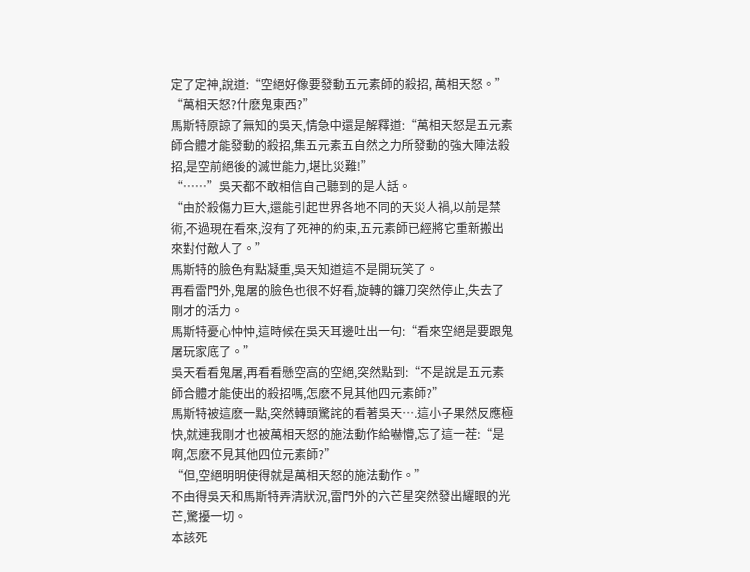定了定神,說道:“空絕好像要發動五元素師的殺招, 萬相天怒。”
“萬相天怒?什麽鬼東西?”
馬斯特原諒了無知的吳天,情急中還是解釋道:“萬相天怒是五元素師合體才能發動的殺招,集五元素五自然之力所發動的強大陣法殺招,是空前絕後的滅世能力,堪比災難!”
“……”吳天都不敢相信自己聽到的是人話。
“由於殺傷力巨大,還能引起世界各地不同的天災人禍,以前是禁術,不過現在看來,沒有了死神的約束,五元素師已經將它重新搬出來對付敵人了。”
馬斯特的臉色有點凝重,吳天知道這不是開玩笑了。
再看雷門外,鬼屠的臉色也很不好看,旋轉的鐮刀突然停止,失去了剛才的活力。
馬斯特憂心忡忡,這時候在吳天耳邊吐出一句:“看來空絕是要跟鬼屠玩家底了。”
吳天看看鬼屠,再看看懸空高的空絕,突然點到:“不是說是五元素師合體才能使出的殺招嗎,怎麽不見其他四元素師?”
馬斯特被這麽一點,突然轉頭驚詫的看著吳天….這小子果然反應極快,就連我剛才也被萬相天怒的施法動作給嚇懵,忘了這一茬:“是啊,怎麽不見其他四位元素師?”
“但,空絕明明使得就是萬相天怒的施法動作。”
不由得吳天和馬斯特弄清狀況,雷門外的六芒星突然發出耀眼的光芒,驚擾一切。
本該死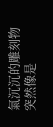氣沉沉的雕刻物突然像是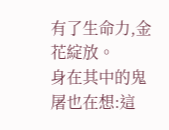有了生命力,金花綻放。
身在其中的鬼屠也在想:這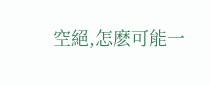空絕,怎麽可能一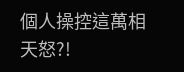個人操控這萬相天怒?!